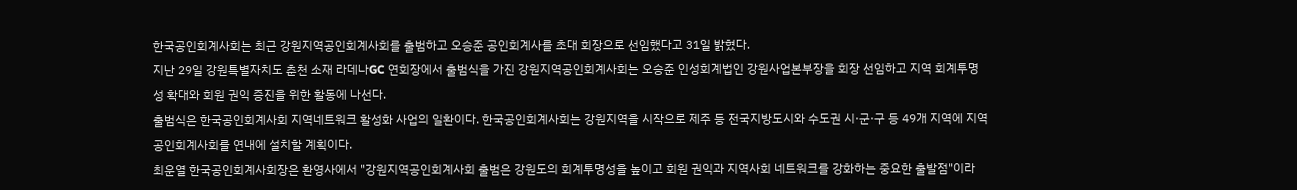한국공인회계사회는 최근 강원지역공인회계사회를 출범하고 오승준 공인회계사를 초대 회장으로 선임했다고 31일 밝혔다.
지난 29일 강원특별자치도 춘천 소재 라데나GC 연회장에서 출범식을 가진 강원지역공인회계사회는 오승준 인성회계법인 강원사업본부장을 회장 선임하고 지역 회계투명성 확대와 회원 권익 증진을 위한 활동에 나선다.
출범식은 한국공인회계사회 지역네트워크 활성화 사업의 일환이다. 한국공인회계사회는 강원지역을 시작으로 제주 등 전국지방도시와 수도권 시·군·구 등 49개 지역에 지역공인회계사회를 연내에 설치할 계획이다.
최운열 한국공인회계사회장은 환영사에서 "강원지역공인회계사회 출범은 강원도의 회계투명성을 높이고 회원 권익과 지역사회 네트워크를 강화하는 중요한 출발점"이라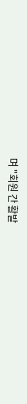며 "회원 간 활발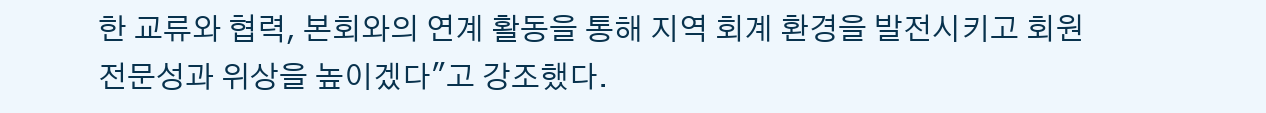한 교류와 협력, 본회와의 연계 활동을 통해 지역 회계 환경을 발전시키고 회원 전문성과 위상을 높이겠다"고 강조했다.